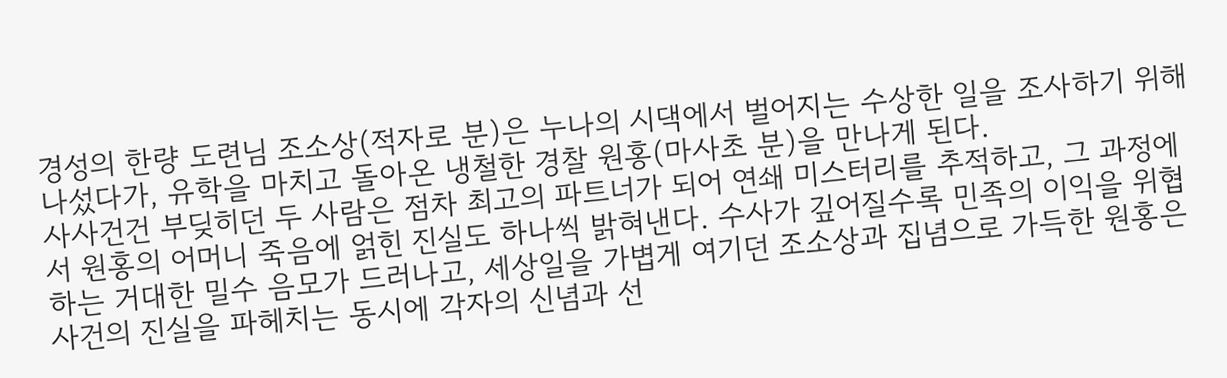경성의 한량 도련님 조소상(적자로 분)은 누나의 시댁에서 벌어지는 수상한 일을 조사하기 위해 나섰다가, 유학을 마치고 돌아온 냉철한 경찰 원홍(마사초 분)을 만나게 된다.
사사건건 부딪히던 두 사람은 점차 최고의 파트너가 되어 연쇄 미스터리를 추적하고, 그 과정에서 원홍의 어머니 죽음에 얽힌 진실도 하나씩 밝혀낸다. 수사가 깊어질수록 민족의 이익을 위협하는 거대한 밀수 음모가 드러나고, 세상일을 가볍게 여기던 조소상과 집념으로 가득한 원홍은 사건의 진실을 파헤치는 동시에 각자의 신념과 선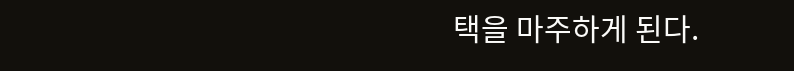택을 마주하게 된다.